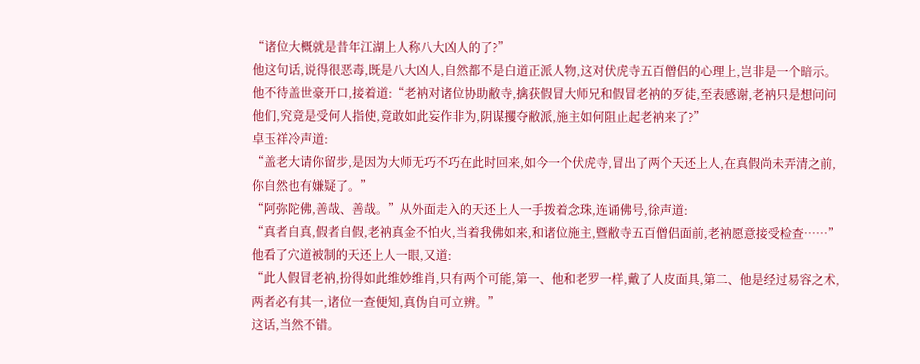“诸位大概就是昔年江湖上人称八大凶人的了?”
他这句话,说得很恶毒,既是八大凶人,自然都不是白道正派人物,这对伏虎寺五百僧侣的心理上,岂非是一个暗示。他不待盖世豪开口,接着道:“老衲对诸位协助敝寺,擒获假冒大师兄和假冒老衲的歹徒,至表感谢,老衲只是想问问他们,究竟是受何人指使,竟敢如此妄作非为,阴谋攫夺敝派,施主如何阻止起老衲来了?”
卓玉祥冷声道:
“盖老大请你留步,是因为大师无巧不巧在此时回来,如今一个伏虎寺,冒出了两个天还上人,在真假尚未弄清之前,你自然也有嫌疑了。”
“阿弥陀佛,善哉、善哉。”从外面走入的天还上人一手拨着念珠,连诵佛号,徐声道:
“真者自真,假者自假,老衲真金不怕火,当着我佛如来,和诸位施主,暨敝寺五百僧侣面前,老衲愿意接受检查……”
他看了穴道被制的天还上人一眼,又道:
“此人假冒老衲,扮得如此维妙维肖,只有两个可能,第一、他和老罗一样,戴了人皮面具,第二、他是经过易容之术,两者必有其一,诸位一查便知,真伪自可立辨。”
这话,当然不错。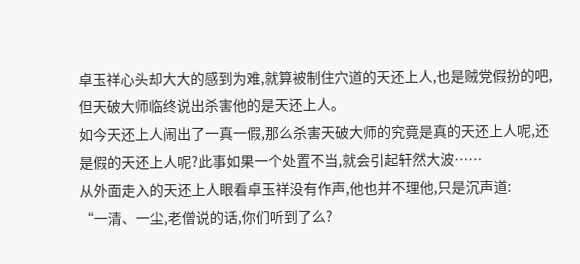卓玉祥心头却大大的感到为难,就算被制住穴道的天还上人,也是贼党假扮的吧,但天破大师临终说出杀害他的是天还上人。
如今天还上人闹出了一真一假,那么杀害天破大师的究竟是真的天还上人呢,还是假的天还上人呢?此事如果一个处置不当,就会引起轩然大波……
从外面走入的天还上人眼看卓玉祥没有作声,他也并不理他,只是沉声道:
“一清、一尘,老僧说的话,你们听到了么?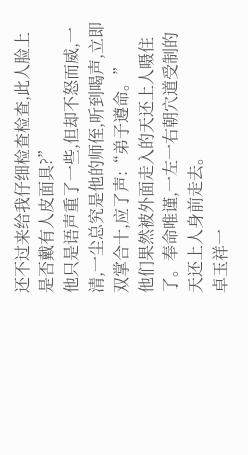还不过来给我仔细检查检查,此人脸上是否戴有人皮面具?”
他只是语声重了一些,但却不怒而威,一清,一尘总究是他的师侄,听到喝声,立即双掌合十,应了声:“弟子遵命。”
他们果然被外面走入的天还上人嗫住了。奉命唯谨,一左一右朝穴道受制的天还上人身前走去。
卓玉祥一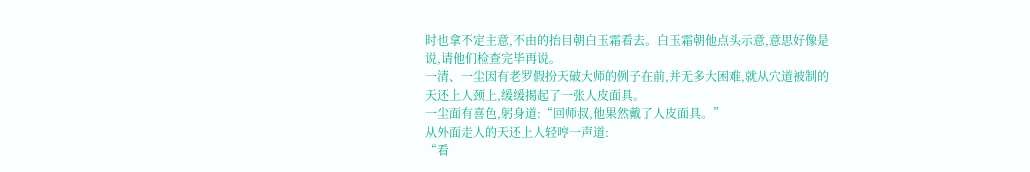时也拿不定主意,不由的抬目朝白玉霜看去。白玉霜朝他点头示意,意思好像是说,请他们检查完毕再说。
一清、一尘因有老罗假扮天破大师的例子在前,并无多大困难,就从穴道被制的天还上人颈上,缓缓揭起了一张人皮面具。
一尘面有喜色,躬身道:“回师叔,他果然戴了人皮面具。”
从外面走人的天还上人轻哼一声道:
“看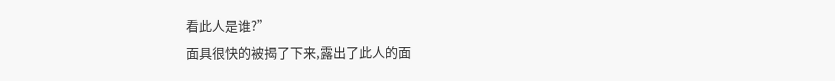看此人是谁?”
面具很快的被揭了下来,露出了此人的面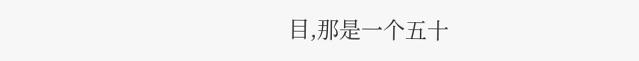目,那是一个五十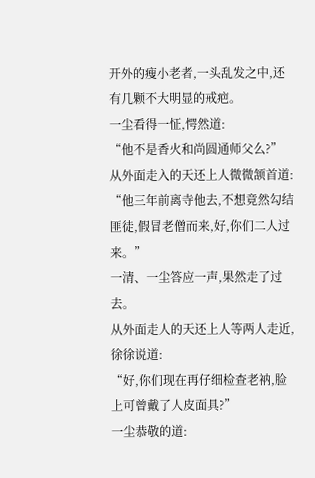开外的瘦小老者,一头乱发之中,还有几颗不大明显的戒疤。
一尘看得一怔,愕然道:
“他不是香火和尚圆通师父么?”
从外面走入的天还上人微微颔首道:
“他三年前离寺他去,不想竟然勾结匪徒,假冒老僧而来,好,你们二人过来。”
一清、一尘答应一声,果然走了过去。
从外面走人的天还上人等两人走近,徐徐说道:
“好,你们现在再仔细检查老衲,脸上可曾戴了人皮面具?”
一尘恭敬的道: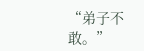“弟子不敢。”